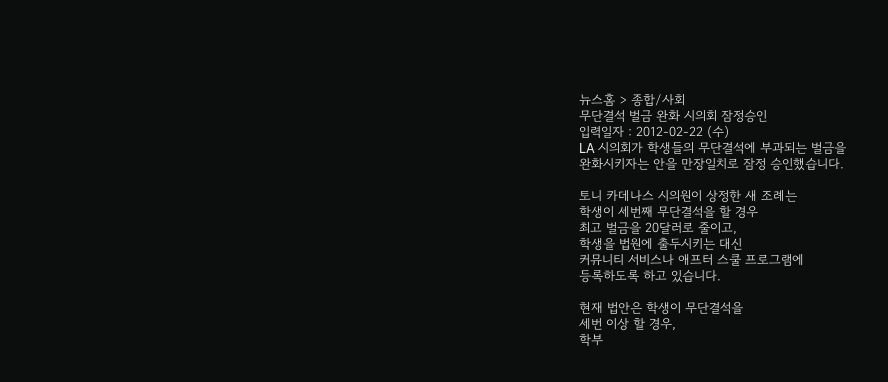뉴스홈 > 종합/사회
무단결석 벌금 완화 시의회 잠정승인
입력일자 : 2012-02-22 (수)
LA 시의회가 학생들의 무단결석에 부과되는 벌금을
완화시키자는 안을 만장일치로 잠정 승인했습니다.

토니 카데나스 시의원이 상정한 새 조례는
학생이 세번째 무단결석을 할 경우
최고 벌금을 20달러로 줄이고,
학생을 법원에 출두시키는 대신
커뮤니티 서비스나 애프터 스쿨 프로그램에
등록하도록 하고 있습니다.

현재 법안은 학생이 무단결석을
세번 이상 할 경우,
학부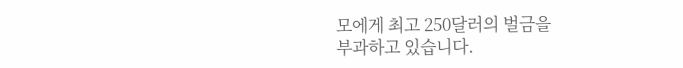모에게 최고 250달러의 벌금을
부과하고 있습니다.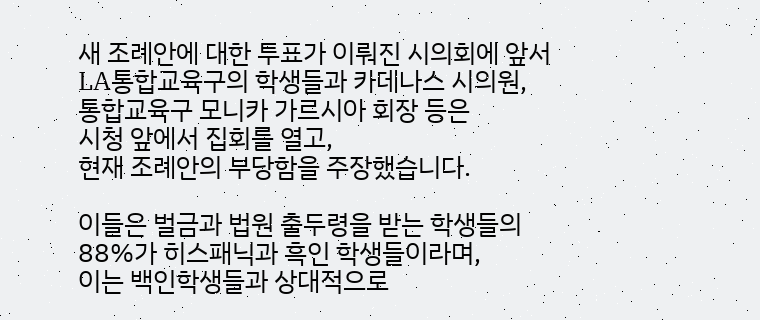새 조례안에 대한 투표가 이뤄진 시의회에 앞서
LA통합교육구의 학생들과 카데나스 시의원,
통합교육구 모니카 가르시아 회장 등은
시청 앞에서 집회를 열고,
현재 조례안의 부당함을 주장했습니다.

이들은 벌금과 법원 출두령을 받는 학생들의
88%가 히스패닉과 흑인 학생들이라며,
이는 백인학생들과 상대적으로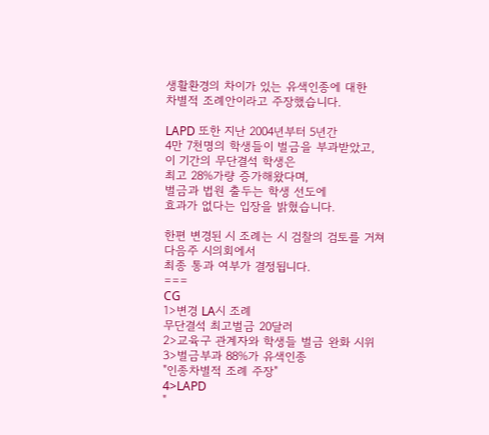생활환경의 차이가 있는 유색인종에 대한
차별적 조례안이라고 주장했습니다.

LAPD 또한 지난 2004년부터 5년간
4만 7천명의 학생들이 벌금을 부과받았고,
이 기간의 무단결석 학생은
최고 28%가량 증가해왔다며,
벌금과 법원 출두는 학생 선도에
효과가 없다는 입장을 밝혔습니다.

한편 변경된 시 조례는 시 검찰의 검토를 거쳐
다음주 시의회에서
최종 통과 여부가 결정됩니다.
===
CG
1>변경 LA시 조례
무단결석 최고벌금 20달러
2>교육구 관계자와 학생들 벌금 완화 시위
3>벌금부과 88%가 유색인종
"인종차별적 조례 주장"
4>LAPD
"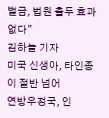벌금, 법원 출두 효과 없다"
김하늘 기자
미국 신생아, 타인종이 절반 넘어
연방우정국, 인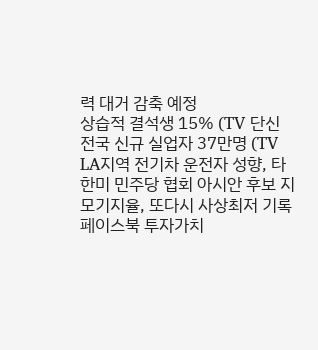력 대거 감축 예정
상습적 결석생 15% (TV 단신
전국 신규 실업자 37만명 (TV
LA지역 전기차 운전자 성향, 타
한미 민주당 협회 아시안 후보 지
모기지율, 또다시 사상최저 기록
페이스북 투자가치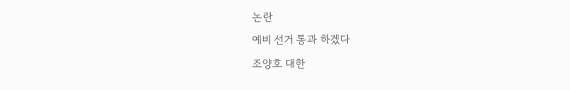논란
예비 선거 통과 하겠다
조양호 대한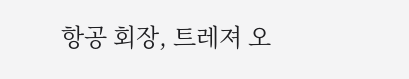항공 회장, 트레져 오